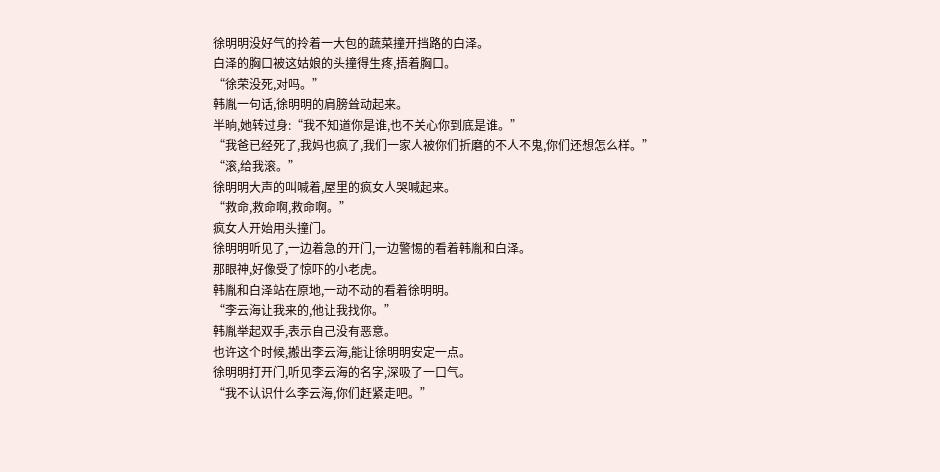徐明明没好气的拎着一大包的蔬菜撞开挡路的白泽。
白泽的胸口被这姑娘的头撞得生疼,捂着胸口。
“徐荣没死,对吗。”
韩胤一句话,徐明明的肩膀耸动起来。
半晌,她转过身:“我不知道你是谁,也不关心你到底是谁。”
“我爸已经死了,我妈也疯了,我们一家人被你们折磨的不人不鬼,你们还想怎么样。”
“滚,给我滚。”
徐明明大声的叫喊着,屋里的疯女人哭喊起来。
“救命,救命啊,救命啊。”
疯女人开始用头撞门。
徐明明听见了,一边着急的开门,一边警惕的看着韩胤和白泽。
那眼神,好像受了惊吓的小老虎。
韩胤和白泽站在原地,一动不动的看着徐明明。
“李云海让我来的,他让我找你。”
韩胤举起双手,表示自己没有恶意。
也许这个时候,搬出李云海,能让徐明明安定一点。
徐明明打开门,听见李云海的名字,深吸了一口气。
“我不认识什么李云海,你们赶紧走吧。”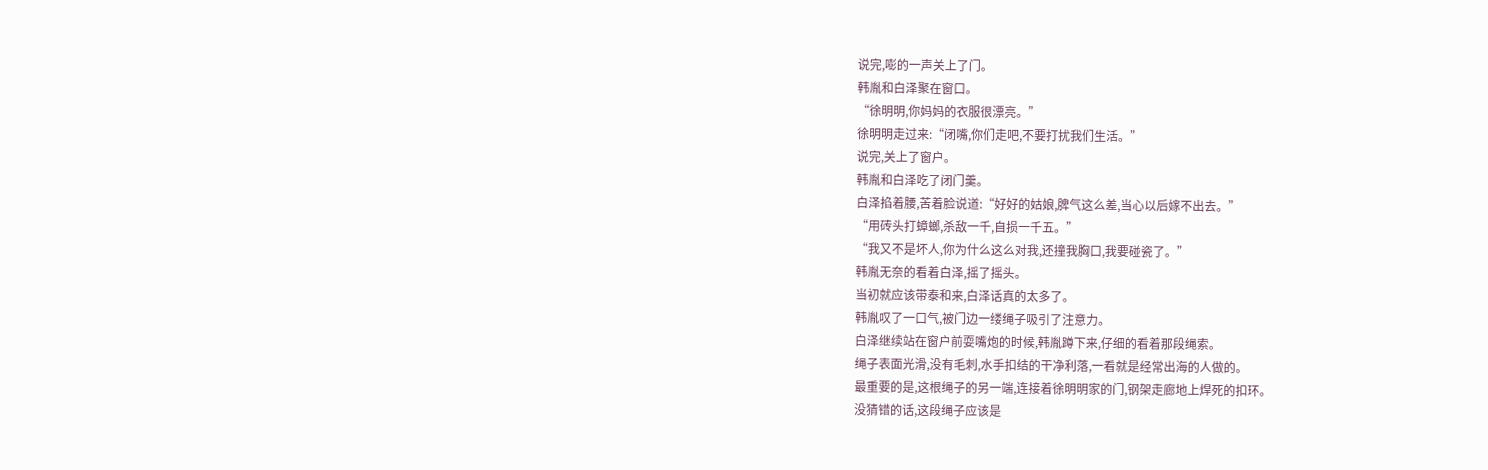说完,嘭的一声关上了门。
韩胤和白泽聚在窗口。
“徐明明,你妈妈的衣服很漂亮。”
徐明明走过来:“闭嘴,你们走吧,不要打扰我们生活。”
说完,关上了窗户。
韩胤和白泽吃了闭门羹。
白泽掐着腰,苦着脸说道:“好好的姑娘,脾气这么差,当心以后嫁不出去。”
“用砖头打蟑螂,杀敌一千,自损一千五。”
“我又不是坏人,你为什么这么对我,还撞我胸口,我要碰瓷了。”
韩胤无奈的看着白泽,摇了摇头。
当初就应该带泰和来,白泽话真的太多了。
韩胤叹了一口气,被门边一缕绳子吸引了注意力。
白泽继续站在窗户前耍嘴炮的时候,韩胤蹲下来,仔细的看着那段绳索。
绳子表面光滑,没有毛刺,水手扣结的干净利落,一看就是经常出海的人做的。
最重要的是,这根绳子的另一端,连接着徐明明家的门,钢架走廊地上焊死的扣环。
没猜错的话,这段绳子应该是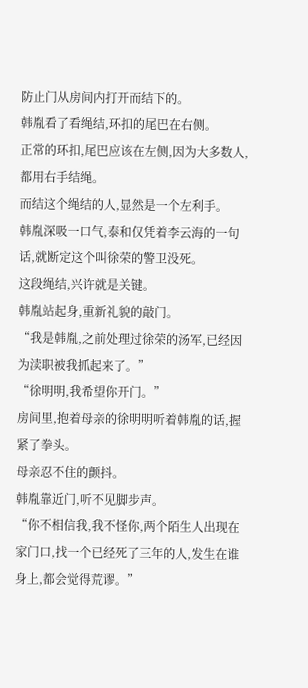防止门从房间内打开而结下的。
韩胤看了看绳结,环扣的尾巴在右侧。
正常的环扣,尾巴应该在左侧,因为大多数人,都用右手结绳。
而结这个绳结的人,显然是一个左利手。
韩胤深吸一口气,泰和仅凭着李云海的一句话,就断定这个叫徐荣的警卫没死。
这段绳结,兴许就是关键。
韩胤站起身,重新礼貌的敲门。
“我是韩胤,之前处理过徐荣的汤军,已经因为渎职被我抓起来了。”
“徐明明,我希望你开门。”
房间里,抱着母亲的徐明明听着韩胤的话,握紧了拳头。
母亲忍不住的颤抖。
韩胤靠近门,听不见脚步声。
“你不相信我,我不怪你,两个陌生人出现在家门口,找一个已经死了三年的人,发生在谁身上,都会觉得荒谬。”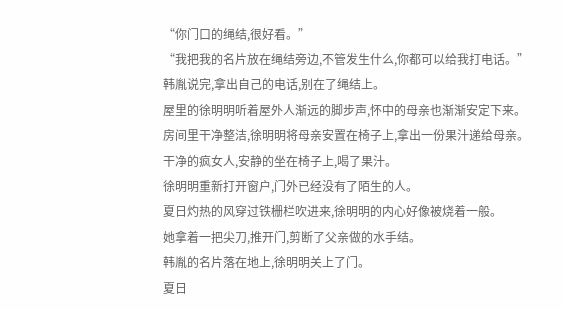“你门口的绳结,很好看。”
“我把我的名片放在绳结旁边,不管发生什么,你都可以给我打电话。”
韩胤说完,拿出自己的电话,别在了绳结上。
屋里的徐明明听着屋外人渐远的脚步声,怀中的母亲也渐渐安定下来。
房间里干净整洁,徐明明将母亲安置在椅子上,拿出一份果汁递给母亲。
干净的疯女人,安静的坐在椅子上,喝了果汁。
徐明明重新打开窗户,门外已经没有了陌生的人。
夏日灼热的风穿过铁栅栏吹进来,徐明明的内心好像被烧着一般。
她拿着一把尖刀,推开门,剪断了父亲做的水手结。
韩胤的名片落在地上,徐明明关上了门。
夏日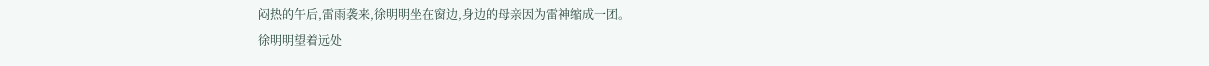闷热的午后,雷雨袭来,徐明明坐在窗边,身边的母亲因为雷神缩成一团。
徐明明望着远处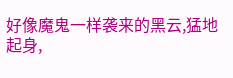好像魔鬼一样袭来的黑云,猛地起身,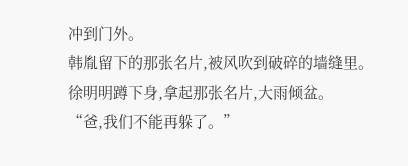冲到门外。
韩胤留下的那张名片,被风吹到破碎的墙缝里。
徐明明蹲下身,拿起那张名片,大雨倾盆。
“爸,我们不能再躲了。”